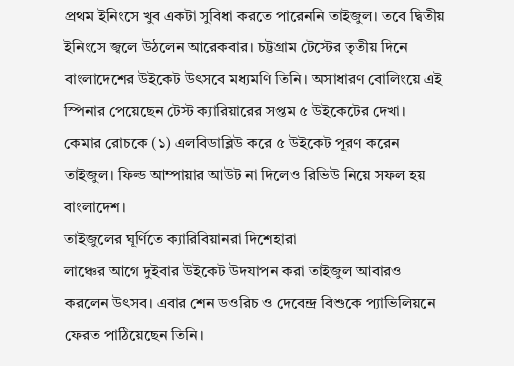প্রথম ইনিংসে খুব একটা সুবিধা করতে পারেননি তাইজুল। তবে দ্বিতীয় ইনিংসে জ্বলে উঠলেন আরেকবার। চট্টগ্রাম টেস্টের তৃতীয় দিনে বাংলাদেশের উইকেট উৎসবে মধ্যমণি তিনি। অসাধারণ বোলিংয়ে এই স্পিনার পেয়েছেন টেস্ট ক্যারিয়ারের সপ্তম ৫ উইকেটের দেখা।
কেমার রোচকে (১) এলবিডাব্লিউ করে ৫ উইকেট পূরণ করেন তাইজুল। ফিল্ড আম্পায়ার আউট না দিলেও রিভিউ নিয়ে সফল হয় বাংলাদেশ।
তাইজুলের ঘূর্ণিতে ক্যারিবিয়ানরা দিশেহারা
লাঞ্চের আগে দুইবার উইকেট উদযাপন করা তাইজুল আবারও করলেন উৎসব। এবার শেন ডওরিচ ও দেবেন্দ্র বিশুকে প্যাভিলিয়নে ফেরত পাঠিয়েছেন তিনি।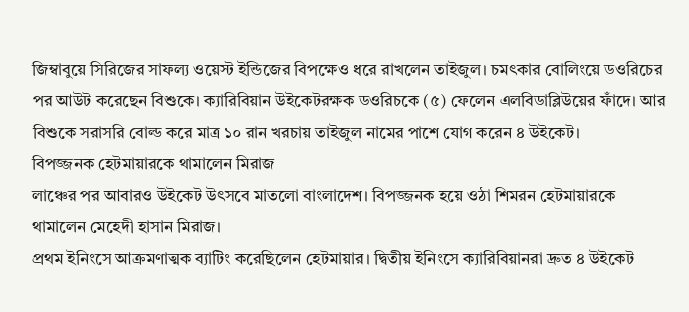জিম্বাবুয়ে সিরিজের সাফল্য ওয়েস্ট ইন্ডিজের বিপক্ষেও ধরে রাখলেন তাইজুল। চমৎকার বোলিংয়ে ডওরিচের পর আউট করেছেন বিশুকে। ক্যারিবিয়ান উইকেটরক্ষক ডওরিচকে (৫) ফেলেন এলবিডাব্লিউয়ের ফাঁদে। আর বিশুকে সরাসরি বোল্ড করে মাত্র ১০ রান খরচায় তাইজুল নামের পাশে যোগ করেন ৪ উইকেট।
বিপজ্জনক হেটমায়ারকে থামালেন মিরাজ
লাঞ্চের পর আবারও উইকেট উৎসবে মাতলো বাংলাদেশ। বিপজ্জনক হয়ে ওঠা শিমরন হেটমায়ারকে থামালেন মেহেদী হাসান মিরাজ।
প্রথম ইনিংসে আক্রমণাত্মক ব্যাটিং করেছিলেন হেটমায়ার। দ্বিতীয় ইনিংসে ক্যারিবিয়ানরা দ্রুত ৪ উইকেট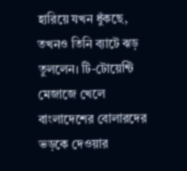হারিয়ে যখন ধুঁকছে, তখনও তিনি ব্যাটে ঝড় তুললেন। টি-টোয়েন্টি মেজাজে খেলে বাংলাদেশের বোলারদের ভড়কে দেওয়ার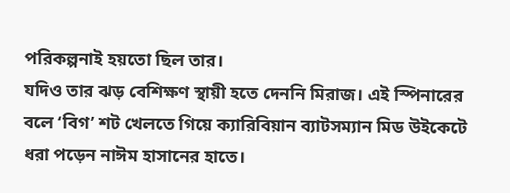পরিকল্পনাই হয়তো ছিল তার।
যদিও তার ঝড় বেশিক্ষণ স্থায়ী হতে দেননি মিরাজ। এই স্পিনারের বলে ‘বিগ’ শট খেলতে গিয়ে ক্যারিবিয়ান ব্যাটসম্যান মিড উইকেটে ধরা পড়েন নাঈম হাসানের হাতে।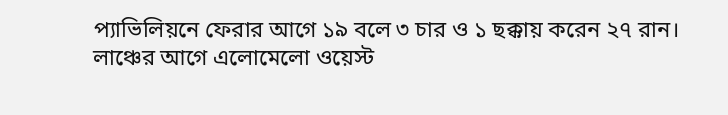প্যাভিলিয়নে ফেরার আগে ১৯ বলে ৩ চার ও ১ ছক্কায় করেন ২৭ রান।
লাঞ্চের আগে এলোমেলো ওয়েস্ট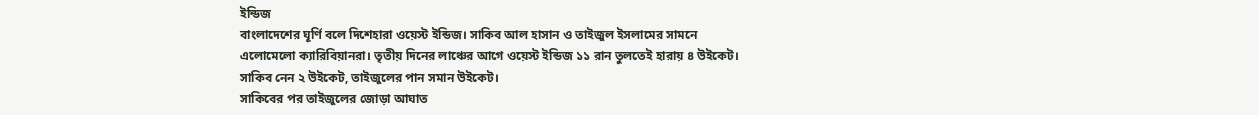ইন্ডিজ
বাংলাদেশের ঘূর্ণি বলে দিশেহারা ওয়েস্ট ইন্ডিজ। সাকিব আল হাসান ও তাইজুল ইসলামের সামনে এলোমেলো ক্যারিবিয়ানরা। তৃতীয় দিনের লাঞ্চের আগে ওয়েস্ট ইন্ডিজ ১১ রান তুলতেই হারায় ৪ উইকেট। সাকিব নেন ২ উইকেট, তাইজুলের পান সমান উইকেট।
সাকিবের পর তাইজুলের জোড়া আঘাত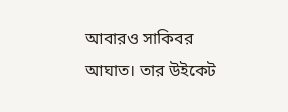আবারও সাকিবর আঘাত। তার উইকেট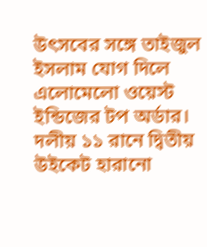উৎসবের সঙ্গে তাইজুল ইসলাম যোগ দিলে এলোমেলো ওয়েস্ট ইন্ডিজের টপ অর্ডার। দলীয় ১১ রানে দ্বিতীয় উইকেট হারানো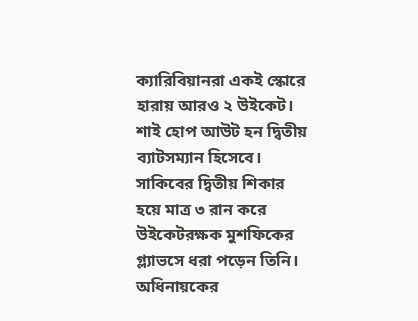ক্যারিবিয়ানরা একই স্কোরে হারায় আরও ২ উইকেট।
শাই হোপ আউট হন দ্বিতীয় ব্যাটসম্যান হিসেবে। সাকিবের দ্বিতীয় শিকার হয়ে মাত্র ৩ রান করে উইকেটরক্ষক মুশফিকের গ্ল্যাভসে ধরা পড়েন তিনি।
অধিনায়কের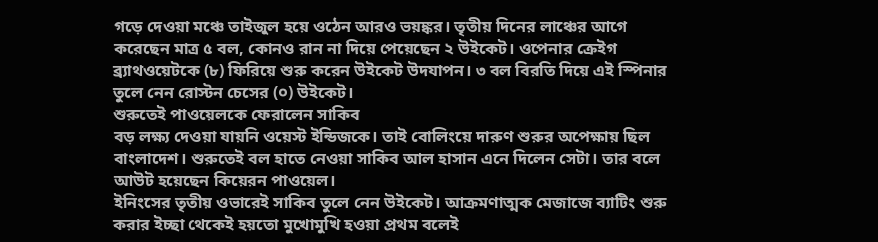গড়ে দেওয়া মঞ্চে তাইজুল হয়ে ওঠেন আরও ভয়ঙ্কর। তৃতীয় দিনের লাঞ্চের আগে করেছেন মাত্র ৫ বল, কোনও রান না দিয়ে পেয়েছেন ২ উইকেট। ওপেনার ক্রেইগ ব্র্যাথওয়েটকে (৮) ফিরিয়ে শুরু করেন উইকেট উদযাপন। ৩ বল বিরতি দিয়ে এই স্পিনার তুলে নেন রোস্টন চেসের (০) উইকেট।
শুরুতেই পাওয়েলকে ফেরালেন সাকিব
বড় লক্ষ্য দেওয়া যায়নি ওয়েস্ট ইন্ডিজকে। তাই বোলিংয়ে দারুণ শুরুর অপেক্ষায় ছিল বাংলাদেশ। শুরুতেই বল হাতে নেওয়া সাকিব আল হাসান এনে দিলেন সেটা। তার বলে আউট হয়েছেন কিয়েরন পাওয়েল।
ইনিংসের তৃতীয় ওভারেই সাকিব তুলে নেন উইকেট। আক্রমণাত্মক মেজাজে ব্যাটিং শুরু করার ইচ্ছা থেকেই হয়তো মুখোমুখি হওয়া প্রথম বলেই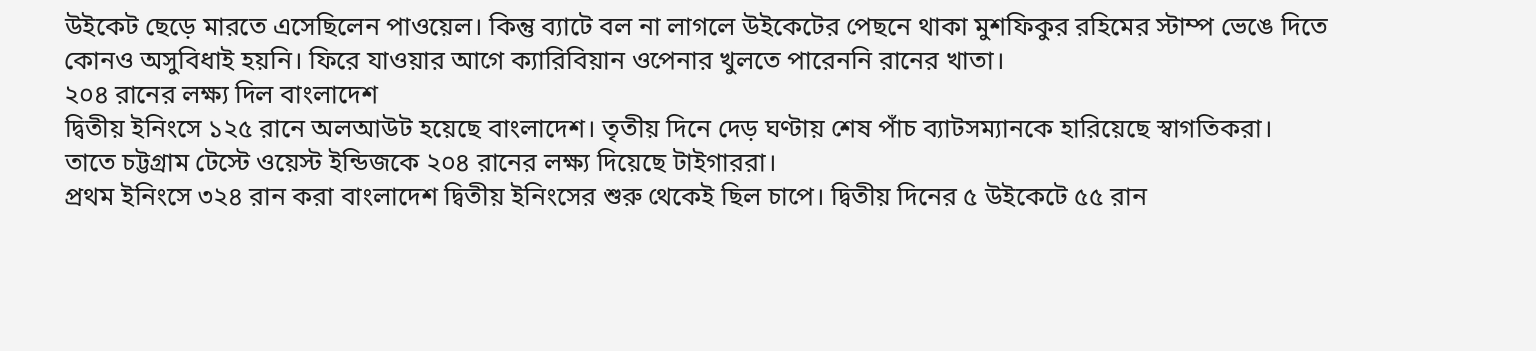উইকেট ছেড়ে মারতে এসেছিলেন পাওয়েল। কিন্তু ব্যাটে বল না লাগলে উইকেটের পেছনে থাকা মুশফিকুর রহিমের স্টাম্প ভেঙে দিতে কোনও অসুবিধাই হয়নি। ফিরে যাওয়ার আগে ক্যারিবিয়ান ওপেনার খুলতে পারেননি রানের খাতা।
২০৪ রানের লক্ষ্য দিল বাংলাদেশ
দ্বিতীয় ইনিংসে ১২৫ রানে অলআউট হয়েছে বাংলাদেশ। তৃতীয় দিনে দেড় ঘণ্টায় শেষ পাঁচ ব্যাটসম্যানকে হারিয়েছে স্বাগতিকরা। তাতে চট্টগ্রাম টেস্টে ওয়েস্ট ইন্ডিজকে ২০৪ রানের লক্ষ্য দিয়েছে টাইগাররা।
প্রথম ইনিংসে ৩২৪ রান করা বাংলাদেশ দ্বিতীয় ইনিংসের শুরু থেকেই ছিল চাপে। দ্বিতীয় দিনের ৫ উইকেটে ৫৫ রান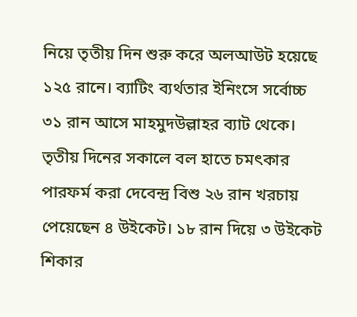নিয়ে তৃতীয় দিন শুরু করে অলআউট হয়েছে ১২৫ রানে। ব্যাটিং ব্যর্থতার ইনিংসে সর্বোচ্চ ৩১ রান আসে মাহমুদউল্লাহর ব্যাট থেকে।
তৃতীয় দিনের সকালে বল হাতে চমৎকার পারফর্ম করা দেবেন্দ্র বিশু ২৬ রান খরচায় পেয়েছেন ৪ উইকেট। ১৮ রান দিয়ে ৩ উইকেট শিকার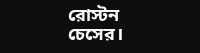রোস্টন চেসের।